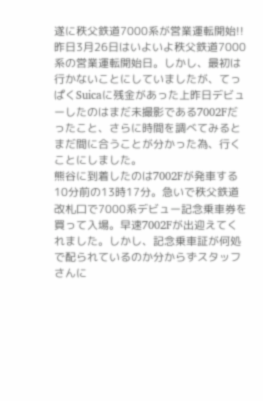遂に秩父鉄道7000系が営業運転開始!!
昨日3月26日はいよいよ秩父鉄道7000系の営業運転開始日。しかし、最初は行かないことにしていましたが、てっぱくSuicaに残金があった上昨日デビューしたのはまだ未撮影である7002Fだったこと、さらに時間を調べてみるとまだ間に合うことが分かった為、行くことにしました。
熊谷に到着したのは7002Fが発車する10分前の13時17分。急いで秩父鉄道改札口で7000系デビュー記念乗車券を買って入場。早速7002Fが出迎えてくれました。しかし、記念乗車証が何処で配られているのか分からずスタッフさんに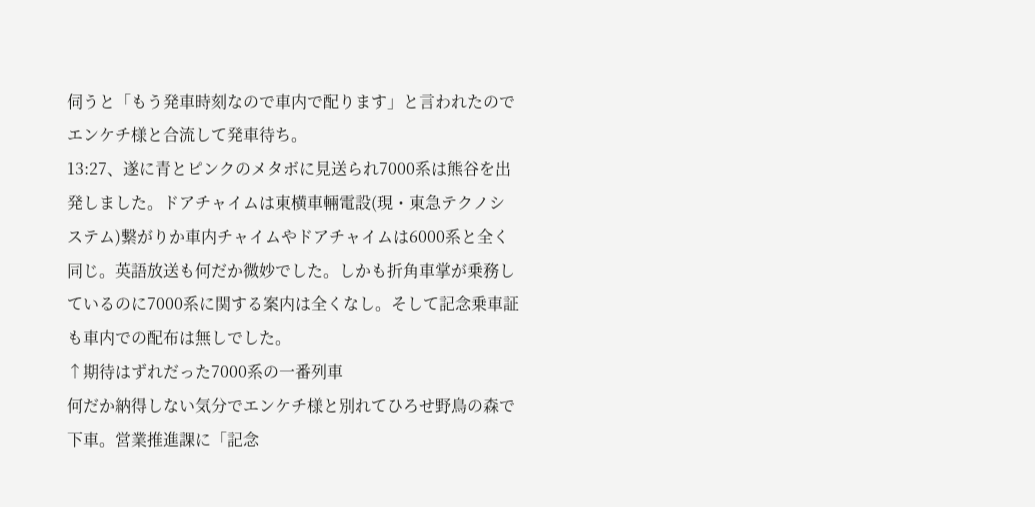伺うと「もう発車時刻なので車内で配ります」と言われたのでエンケチ様と合流して発車待ち。
13:27、遂に青とピンクのメタボに見送られ7000系は熊谷を出発しました。ドアチャイムは東横車輛電設(現・東急テクノシステム)繋がりか車内チャイムやドアチャイムは6000系と全く同じ。英語放送も何だか微妙でした。しかも折角車掌が乗務しているのに7000系に関する案内は全くなし。そして記念乗車証も車内での配布は無しでした。
↑期待はずれだった7000系の一番列車
何だか納得しない気分でエンケチ様と別れてひろせ野鳥の森で下車。営業推進課に「記念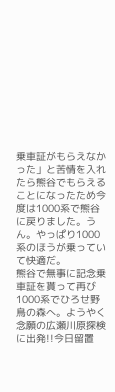乗車証がもらえなかった」と苦情を入れたら熊谷でもらえることになったため今度は1000系で熊谷に戻りました。うん。やっぱり1000系のほうが乗っていて快適だ。
熊谷で無事に記念乗車証を貰って再び1000系でひろせ野鳥の森へ。ようやく念願の広瀬川原探検に出発!!今日留置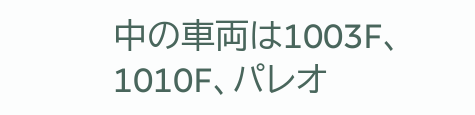中の車両は1003F、1010F、パレオ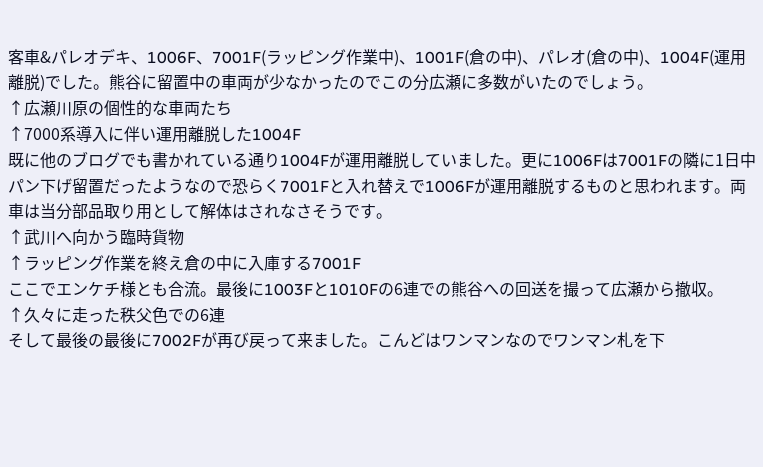客車&パレオデキ、1006F、7001F(ラッピング作業中)、1001F(倉の中)、パレオ(倉の中)、1004F(運用離脱)でした。熊谷に留置中の車両が少なかったのでこの分広瀬に多数がいたのでしょう。
↑広瀬川原の個性的な車両たち
↑7000系導入に伴い運用離脱した1004F
既に他のブログでも書かれている通り1004Fが運用離脱していました。更に1006Fは7001Fの隣に1日中パン下げ留置だったようなので恐らく7001Fと入れ替えで1006Fが運用離脱するものと思われます。両車は当分部品取り用として解体はされなさそうです。
↑武川へ向かう臨時貨物
↑ラッピング作業を終え倉の中に入庫する7001F
ここでエンケチ様とも合流。最後に1003Fと1010Fの6連での熊谷への回送を撮って広瀬から撤収。
↑久々に走った秩父色での6連
そして最後の最後に7002Fが再び戻って来ました。こんどはワンマンなのでワンマン札を下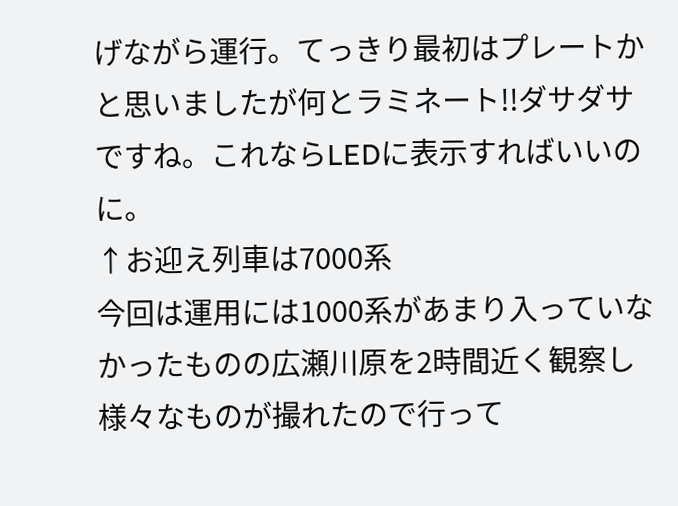げながら運行。てっきり最初はプレートかと思いましたが何とラミネート!!ダサダサですね。これならLEDに表示すればいいのに。
↑お迎え列車は7000系
今回は運用には1000系があまり入っていなかったものの広瀬川原を2時間近く観察し様々なものが撮れたので行って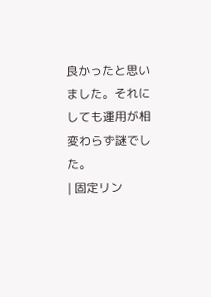良かったと思いました。それにしても運用が相変わらず謎でした。
| 固定リン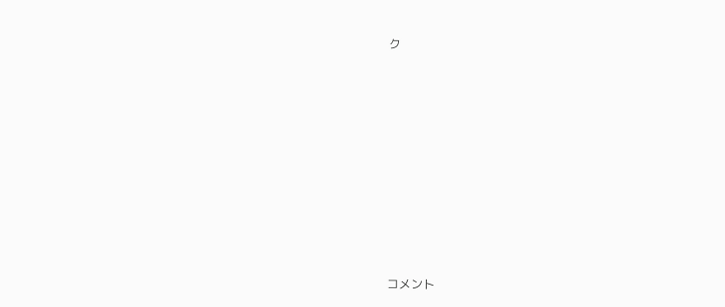ク









コメント